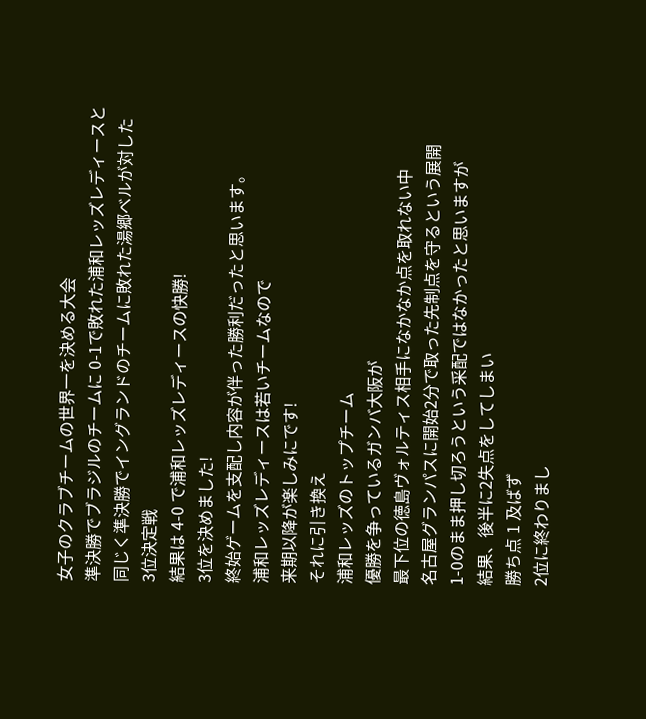女子のクラブチームの世界一を決める大会
準決勝でブラジルのチームに 0-1で敗れた浦和レッズレディースと
同じく準決勝でイングランドのチームに敗れた湯郷ベルが対した
3位決定戦
結果は 4-0 で浦和レッズレディースの快勝!
3位を決めました!
終始ゲームを支配し内容が伴った勝利だったと思います。
浦和レッズレディースは若いチームなので
来期以降が楽しみにです!
それに引き換え
浦和レッズのトップチーム
優勝を争っているガンバ大阪が
最下位の徳島ヴォルティス相手になかなか点を取れない中
名古屋グランパスに開始2分で取った先制点を守るという展開
1-0のまま押し切ろうという采配ではなかったと思いますが
結果、後半に2失点をしてしまい
勝ち点 1 及ばず
2位に終わりまし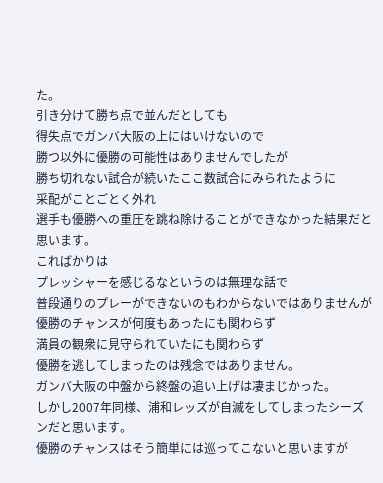た。
引き分けて勝ち点で並んだとしても
得失点でガンバ大阪の上にはいけないので
勝つ以外に優勝の可能性はありませんでしたが
勝ち切れない試合が続いたここ数試合にみられたように
采配がことごとく外れ
選手も優勝への重圧を跳ね除けることができなかった結果だと思います。
こればかりは
プレッシャーを感じるなというのは無理な話で
普段通りのプレーができないのもわからないではありませんが
優勝のチャンスが何度もあったにも関わらず
満員の観衆に見守られていたにも関わらず
優勝を逃してしまったのは残念ではありません。
ガンバ大阪の中盤から終盤の追い上げは凄まじかった。
しかし2007年同様、浦和レッズが自滅をしてしまったシーズンだと思います。
優勝のチャンスはそう簡単には巡ってこないと思いますが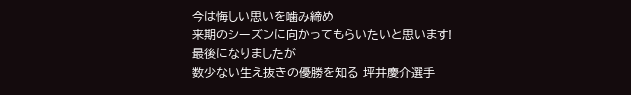今は悔しい思いを噛み締め
来期のシーズンに向かってもらいたいと思います!
最後になりましたが
数少ない生え抜きの優勝を知る 坪井慶介選手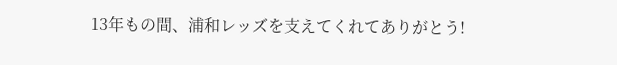13年もの間、浦和レッズを支えてくれてありがとう!